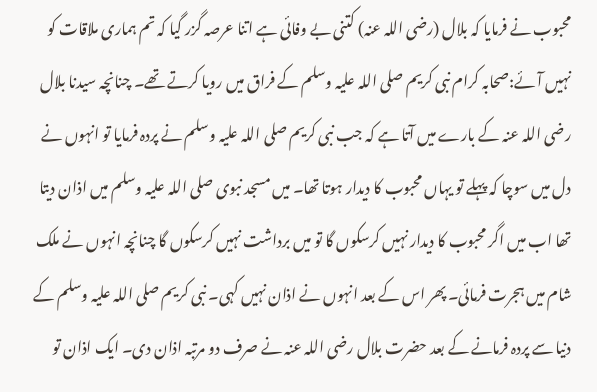محبوب نے فرمایا کہ بلال (رضی اللہ عنہ) کتنی بے وفائی ہے اتنا عرصہ گزر گیا کہ تم ہماری ملاقات کو نہیں آئے:صحابہ کرام نبی کریم صلی اللہ علیہ وسلم کے فراق میں رویا کرتے تھے۔ چنانچہ سیدنا بلال رضی اللہ عنہ کے بارے میں آتا ہے کہ جب نبی کریم صلی اللہ علیہ وسلم نے پردہ فرمایا تو انہوں نے دل میں سوچا کہ پہلے تو یہاں محبوب کا دیدار ہوتا تھا۔ میں مسجد نبوی صلی اللہ علیہ وسلم میں اذان دیتا تھا اب میں اگر محبوب کا دیدار نہیں کرسکوں گا تو میں برداشت نہیں کرسکوں گا چنانچہ انہوں نے ملک شام میں ہجرت فرمائی۔ پھر اس کے بعد انہوں نے اذان نہیں کہی۔ نبی کریم صلی اللہ علیہ وسلم کے دنیا سے پردہ فرمانے کے بعد حضرت بلال رضی اللہ عنہ نے صرف دو مرتبہ اذان دی۔ ایک اذان تو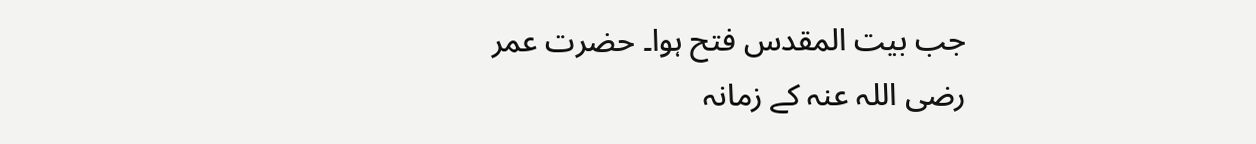جب بیت المقدس فتح ہوا۔ حضرت عمر رضی اللہ عنہ کے زمانہ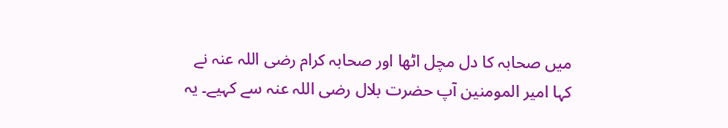میں صحابہ کا دل مچل اٹھا اور صحابہ کرام رضی اللہ عنہ نے کہا امیر المومنین آپ حضرت بلال رضی اللہ عنہ سے کہیے۔ یہ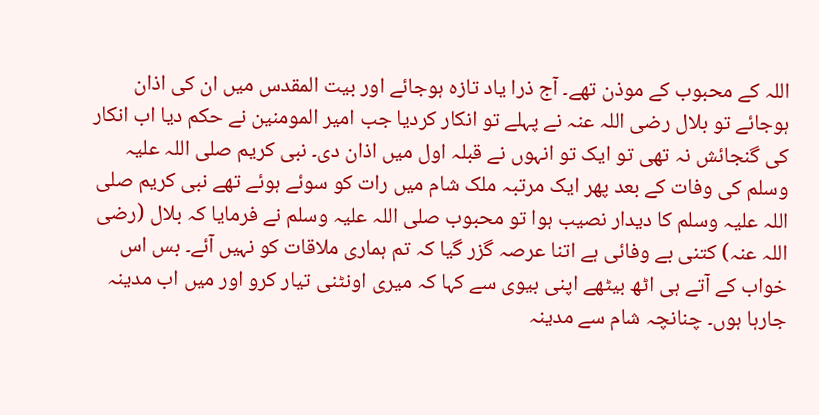اللہ کے محبوب کے موذن تھے۔ آج ذرا یاد تازہ ہوجائے اور بیت المقدس میں ان کی اذان ہوجائے تو بلال رضی اللہ عنہ نے پہلے تو انکار کردیا جب امیر المومنین نے حکم دیا اب انکار کی گنجائش نہ تھی تو ایک تو انہوں نے قبلہ اول میں اذان دی۔ نبی کریم صلی اللہ علیہ وسلم کی وفات کے بعد پھر ایک مرتبہ ملک شام میں رات کو سوئے ہوئے تھے نبی کریم صلی اللہ علیہ وسلم کا دیدار نصیب ہوا تو محبوب صلی اللہ علیہ وسلم نے فرمایا کہ بلال (رضی اللہ عنہ) کتنی بے وفائی ہے اتنا عرصہ گزر گیا کہ تم ہماری ملاقات کو نہیں آئے۔ بس اس خواب کے آتے ہی اٹھ بیٹھے اپنی بیوی سے کہا کہ میری اونٹنی تیار کرو اور میں اب مدینہ جارہا ہوں۔ چنانچہ شام سے مدینہ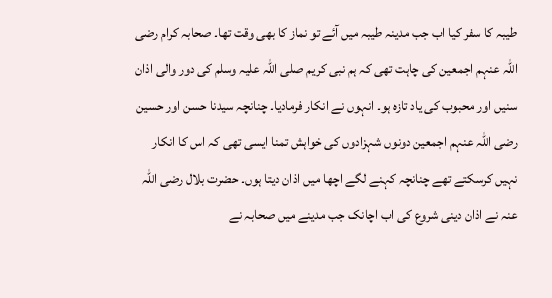طیبہ کا سفر کیا اب جب مدینہ طیبہ میں آئے تو نماز کا بھی وقت تھا۔ صحابہ کرام رضی اللہ عنہم اجمعین کی چاہت تھی کہ ہم نبی کریم صلی اللہ علیہ وسلم کی دور والی اذان سنیں اور محبوب کی یاد تازہ ہو۔ انہوں نے انکار فرمادیا۔ چنانچہ سیدنا حسن اور حسین رضی اللہ عنہم اجمعین دونوں شہزادوں کی خواہش تمنا ایسی تھی کہ اس کا انکار نہیں کرسکتے تھے چنانچہ کہنے لگے اچھا میں اذان دیتا ہوں۔ حضرت بلال رضی اللہ عنہ نے اذان دینی شروع کی اب اچانک جب مدینے میں صحابہ نے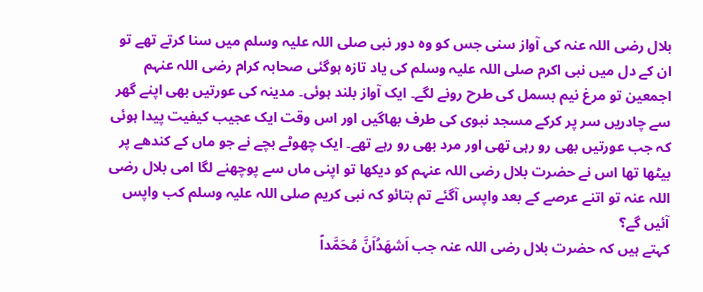بلال رضی اللہ عنہ کی آواز سنی جس کو وہ دور نبی صلی اللہ علیہ وسلم میں سنا کرتے تھے تو ان کے دل میں نبی اکرم صلی اللہ علیہ وسلم کی یاد تازہ ہوگئی صحابہ کرام رضی اللہ عنہم اجمعین تو مرغ نیم بسمل کی طرح رونے لگے۔ ایک آواز بلند ہوئی۔ مدینہ کی عورتیں بھی اپنے گھر سے چادریں سر پر کرکے مسجد نبوی کی طرف بھاگیں اور اس وقت ایک عجیب کیفیت پیدا ہوئی کہ جب عورتیں بھی رو رہی تھی اور مرد بھی رو رہے تھے۔ ایک چھوٹے بچے نے جو ماں کے کندھے پر بیٹھا تھا اس نے حضرت بلال رضی اللہ عنہم کو دیکھا تو اپنی ماں سے پوچھنے لگا امی بلال رضی اللہ عنہ تو اتنے عرصے کے بعد واپس آگئے تم بتائو کہ نبی کریم صلی اللہ علیہ وسلم کب واپس آئیں گے؟
کہتے ہیں کہ حضرت بلال رضی اللہ عنہ جب اَشھَدُاَنَّ مُحَمَّداً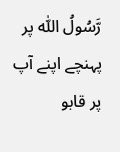رَّسُولُ اللّٰہ پر پہنچے اپنے آپ پر قابو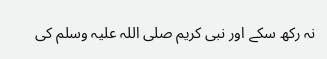نہ رکھ سکے اور نبی کریم صلی اللہ علیہ وسلم کی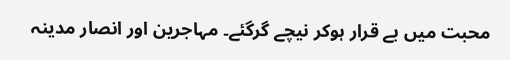محبت میں بے قرار ہوکر نیچے گرگئے۔ مہاجرین اور انصار مدینہ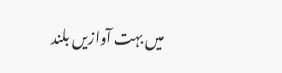میں بہت آوازیں بلند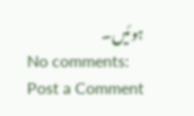ہوئیں۔
No comments:
Post a Comment